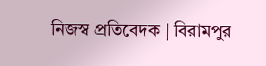নিজস্ব প্রতিবেদক | বিরামপুর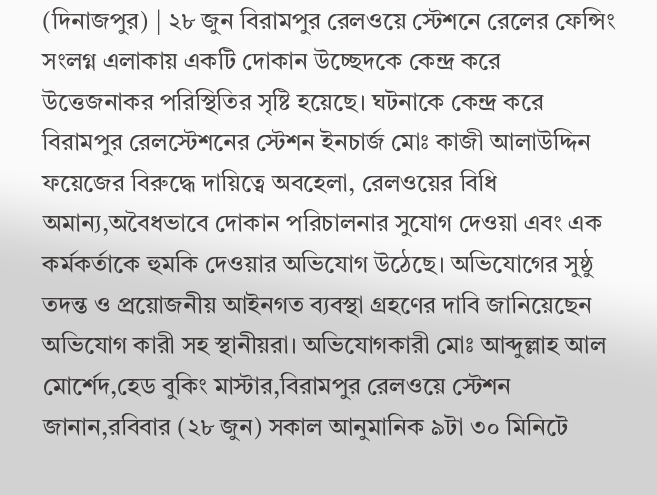(দিনাজপুর) | ২৮ জুন বিরামপুর রেলওয়ে স্টেশনে রেলের ফেন্সিং সংলগ্ন এলাকায় একটি দোকান উচ্ছেদকে কেন্দ্র করে উত্তেজনাকর পরিস্থিতির সৃষ্টি হয়েছে। ঘটনাকে কেন্দ্র করে বিরামপুর রেলস্টেশনের স্টেশন ইনচার্জ মোঃ কাজী আলাউদ্দিন ফয়েজের বিরুদ্ধে দায়িত্বে অবহেলা, রেলওয়ের বিধি অমান্য,অবৈধভাবে দোকান পরিচালনার সুযোগ দেওয়া এবং এক কর্মকর্তাকে হুমকি দেওয়ার অভিযোগ উঠেছে। অভিযোগের সুষ্ঠু তদন্ত ও প্রয়োজনীয় আইনগত ব্যবস্থা গ্রহণের দাবি জানিয়েছেন অভিযোগ কারী সহ স্থানীয়রা। অভিযোগকারী মোঃ আব্দুল্লাহ আল মোর্শেদ,হেড বুকিং মাস্টার,বিরামপুর রেলওয়ে স্টেশন জানান,রবিবার (২৮ জুন) সকাল আনুমানিক ৯টা ৩০ মিনিটে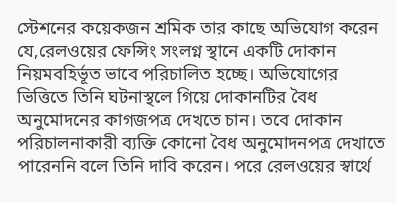স্টেশনের কয়েকজন শ্রমিক তার কাছে অভিযোগ করেন যে,রেলওয়ের ফেন্সিং সংলগ্ন স্থানে একটি দোকান নিয়মবহির্ভূত ভাবে পরিচালিত হচ্ছে। অভিযোগের ভিত্তিতে তিনি ঘটনাস্থলে গিয়ে দোকানটির বৈধ অনুমোদনের কাগজপত্র দেখতে চান। তবে দোকান পরিচালনাকারী ব্যক্তি কোনো বৈধ অনুমোদনপত্র দেখাতে পারেননি বলে তিনি দাবি করেন। পরে রেলওয়ের স্বার্থে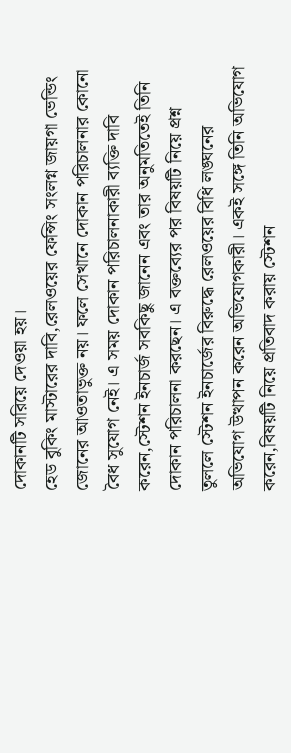দোকানটি সরিয়ে দেওয়া হয়।
হেড বুকিং মাস্টারের দাবি,রেলওয়ের ফেন্সিং সংলগ্ন জায়গা ভেন্ডিং জোনের আওতাভুক্ত নয়। ফলে সেখানে দোকান পরিচালনার কোনো বৈধ সুযোগ নেই। এ সময় দোকান পরিচালনাকারী ব্যক্তি দাবি করেন,স্টেশন ইনচার্জ সবকিছু জানেন এবং তার অনুমতিতেই তিনি দোকান পরিচালনা করছেন। এ বক্তব্যের পর বিষয়টি নিয়ে প্রশ্ন তুললে স্টেশন ইনচার্জের বিরুদ্ধে রেলওয়ের বিধি লঙ্ঘনের অভিযোগ উত্থাপন করেন অভিযোগকারী। একই সঙ্গে তিনি অভিযোগ করেন,বিষয়টি নিয়ে প্রতিবাদ করায় স্টেশন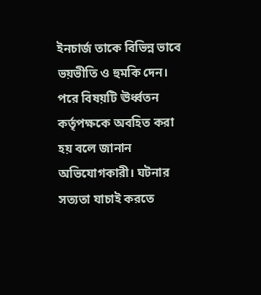ইনচার্জ তাকে বিভিন্ন ভাবে ভয়ভীতি ও হুমকি দেন।
পরে বিষয়টি ঊর্ধ্বতন কর্তৃপক্ষকে অবহিত করা হয় বলে জানান অভিযোগকারী। ঘটনার সত্যতা যাচাই করতে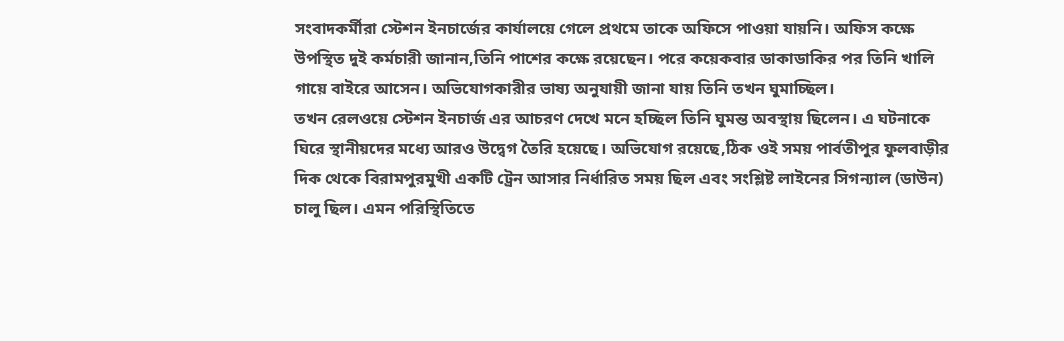সংবাদকর্মীরা স্টেশন ইনচার্জের কার্যালয়ে গেলে প্রথমে তাকে অফিসে পাওয়া যায়নি। অফিস কক্ষে উপস্থিত দুই কর্মচারী জানান,তিনি পাশের কক্ষে রয়েছেন। পরে কয়েকবার ডাকাডাকির পর তিনি খালি গায়ে বাইরে আসেন। অভিযোগকারীর ভাষ্য অনুযায়ী জানা যায় তিনি তখন ঘুমাচ্ছিল।
তখন রেলওয়ে স্টেশন ইনচার্জ এর আচরণ দেখে মনে হচ্ছিল তিনি ঘুমন্ত অবস্থায় ছিলেন। এ ঘটনাকে ঘিরে স্থানীয়দের মধ্যে আরও উদ্বেগ তৈরি হয়েছে। অভিযোগ রয়েছে,ঠিক ওই সময় পার্বতীপুর ফুলবাড়ীর দিক থেকে বিরামপুরমুখী একটি ট্রেন আসার নির্ধারিত সময় ছিল এবং সংশ্লিষ্ট লাইনের সিগন্যাল (ডাউন) চালু ছিল। এমন পরিস্থিতিতে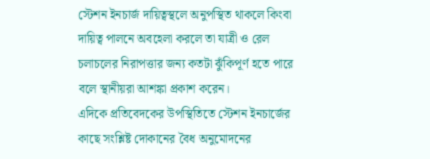স্টেশন ইনচার্জ দায়িত্বস্থলে অনুপস্থিত থাকলে কিংবা দায়িত্ব পালনে অবহেলা করলে তা যাত্রী ও রেল চলাচলের নিরাপত্তার জন্য কতটা ঝুঁকিপূর্ণ হতে পারে বলে স্থানীয়রা আশঙ্কা প্রকাশ করেন।
এদিকে প্রতিবেদকের উপস্থিতিতে স্টেশন ইনচার্জের কাছে সংশ্লিষ্ট দোকানের বৈধ অনুমোদনের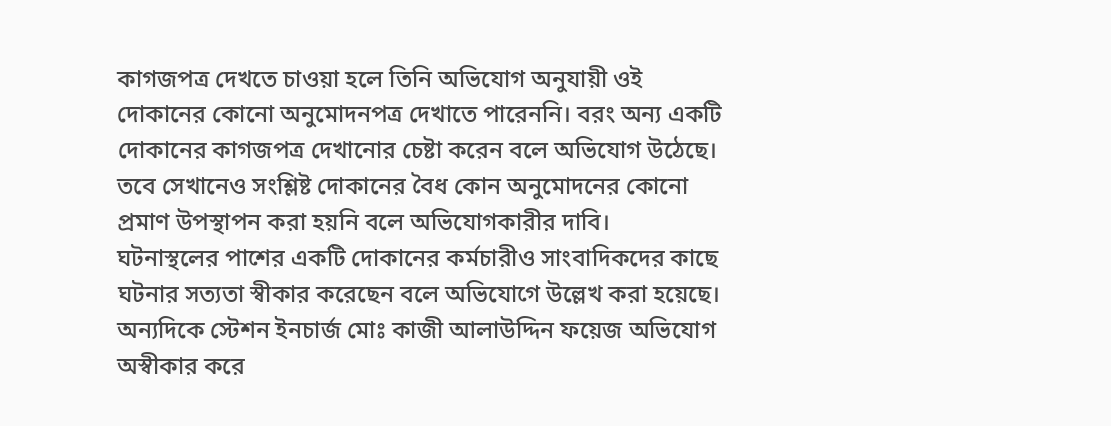কাগজপত্র দেখতে চাওয়া হলে তিনি অভিযোগ অনুযায়ী ওই দোকানের কোনো অনুমোদনপত্র দেখাতে পারেননি। বরং অন্য একটি দোকানের কাগজপত্র দেখানোর চেষ্টা করেন বলে অভিযোগ উঠেছে। তবে সেখানেও সংশ্লিষ্ট দোকানের বৈধ কোন অনুমোদনের কোনো প্রমাণ উপস্থাপন করা হয়নি বলে অভিযোগকারীর দাবি।
ঘটনাস্থলের পাশের একটি দোকানের কর্মচারীও সাংবাদিকদের কাছে ঘটনার সত্যতা স্বীকার করেছেন বলে অভিযোগে উল্লেখ করা হয়েছে।
অন্যদিকে স্টেশন ইনচার্জ মোঃ কাজী আলাউদ্দিন ফয়েজ অভিযোগ অস্বীকার করে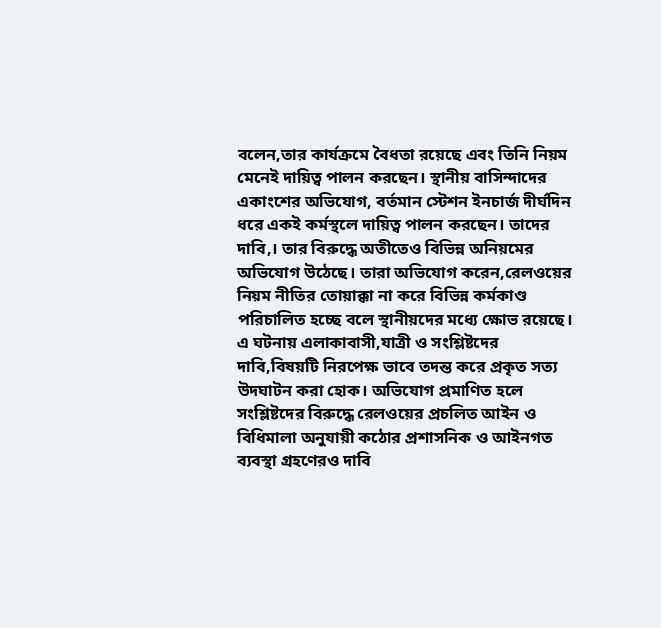বলেন,তার কার্যক্রমে বৈধতা রয়েছে এবং তিনি নিয়ম মেনেই দায়িত্ব পালন করছেন। স্থানীয় বাসিন্দাদের একাংশের অভিযোগ, বর্তমান স্টেশন ইনচার্জ দীর্ঘদিন ধরে একই কর্মস্থলে দায়িত্ব পালন করছেন। তাদের দাবি,। তার বিরুদ্ধে অতীতেও বিভিন্ন অনিয়মের অভিযোগ উঠেছে। তারা অভিযোগ করেন,রেলওয়ের নিয়ম নীতির তোয়াক্কা না করে বিভিন্ন কর্মকাণ্ড পরিচালিত হচ্ছে বলে স্থানীয়দের মধ্যে ক্ষোভ রয়েছে। এ ঘটনায় এলাকাবাসী,যাত্রী ও সংশ্লিষ্টদের দাবি,বিষয়টি নিরপেক্ষ ভাবে তদন্ত করে প্রকৃত সত্য উদঘাটন করা হোক। অভিযোগ প্রমাণিত হলে সংশ্লিষ্টদের বিরুদ্ধে রেলওয়ের প্রচলিত আইন ও বিধিমালা অনুযায়ী কঠোর প্রশাসনিক ও আইনগত ব্যবস্থা গ্রহণেরও দাবি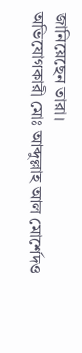জানিয়েছেন তারা।
অভিযোগকারী মোঃ আব্দুল্লাহ আল মোর্শেদও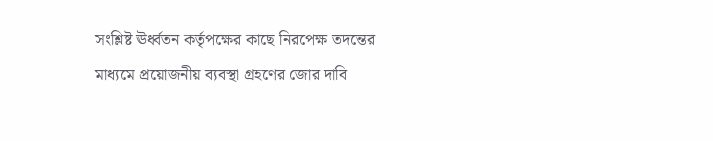সংশ্লিষ্ট ঊর্ধ্বতন কর্তৃপক্ষের কাছে নিরপেক্ষ তদন্তের মাধ্যমে প্রয়োজনীয় ব্যবস্থা গ্রহণের জোর দাবি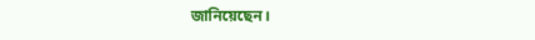জানিয়েছেন।